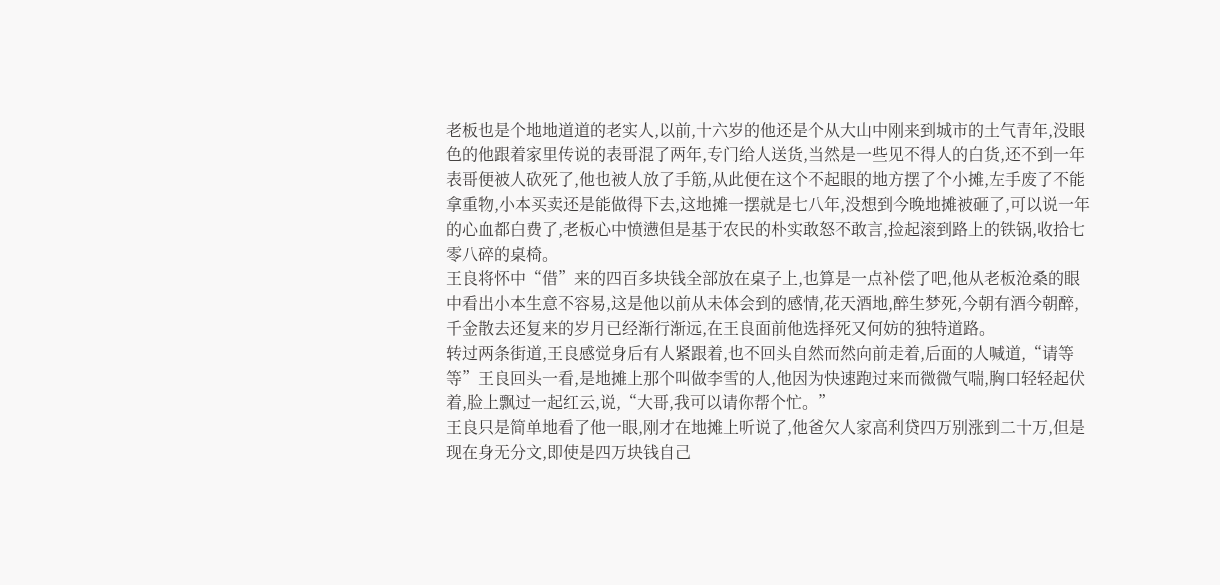老板也是个地地道道的老实人,以前,十六岁的他还是个从大山中刚来到城市的土气青年,没眼色的他跟着家里传说的表哥混了两年,专门给人送货,当然是一些见不得人的白货,还不到一年表哥便被人砍死了,他也被人放了手筋,从此便在这个不起眼的地方摆了个小摊,左手废了不能拿重物,小本买卖还是能做得下去,这地摊一摆就是七八年,没想到今晚地摊被砸了,可以说一年的心血都白费了,老板心中愤懑但是基于农民的朴实敢怒不敢言,捡起滚到路上的铁锅,收拾七零八碎的桌椅。
王良将怀中“借”来的四百多块钱全部放在桌子上,也算是一点补偿了吧,他从老板沧桑的眼中看出小本生意不容易,这是他以前从未体会到的感情,花天酒地,醉生梦死,今朝有酒今朝醉,千金散去还复来的岁月已经渐行渐远,在王良面前他选择死又何妨的独特道路。
转过两条街道,王良感觉身后有人紧跟着,也不回头自然而然向前走着,后面的人喊道,“请等等”王良回头一看,是地摊上那个叫做李雪的人,他因为快速跑过来而微微气喘,胸口轻轻起伏着,脸上飘过一起红云,说,“大哥,我可以请你帮个忙。”
王良只是简单地看了他一眼,刚才在地摊上听说了,他爸欠人家高利贷四万别涨到二十万,但是现在身无分文,即使是四万块钱自己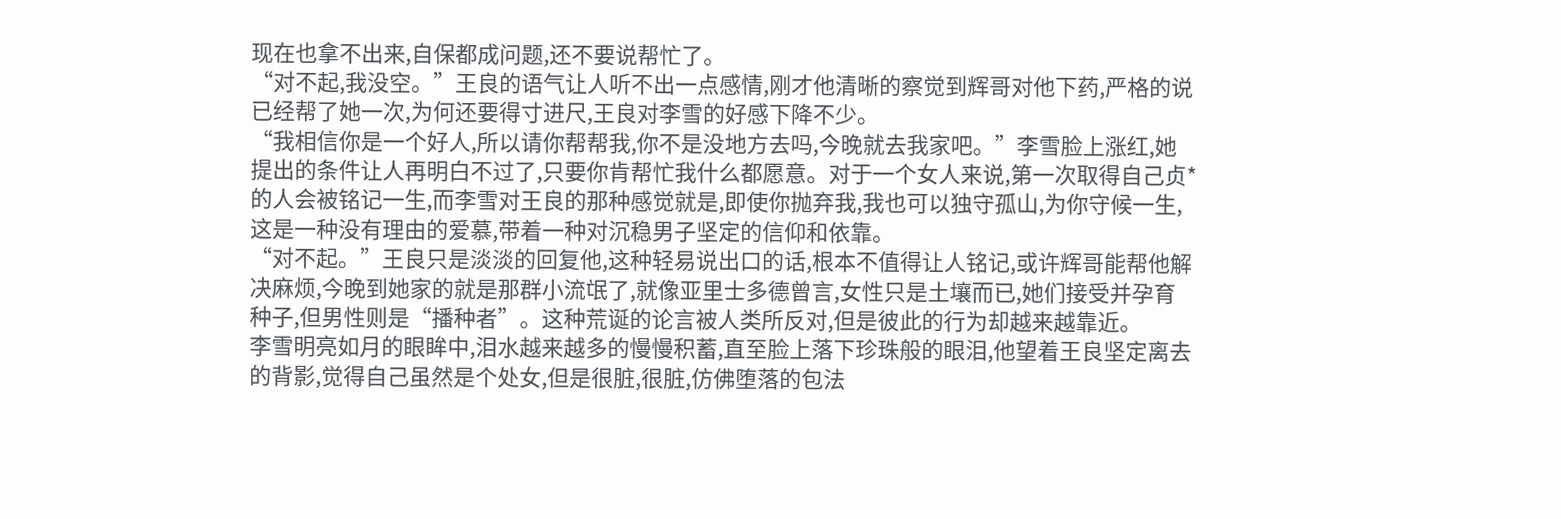现在也拿不出来,自保都成问题,还不要说帮忙了。
“对不起,我没空。”王良的语气让人听不出一点感情,刚才他清晰的察觉到辉哥对他下药,严格的说已经帮了她一次,为何还要得寸进尺,王良对李雪的好感下降不少。
“我相信你是一个好人,所以请你帮帮我,你不是没地方去吗,今晚就去我家吧。”李雪脸上涨红,她提出的条件让人再明白不过了,只要你肯帮忙我什么都愿意。对于一个女人来说,第一次取得自己贞*的人会被铭记一生,而李雪对王良的那种感觉就是,即使你抛弃我,我也可以独守孤山,为你守候一生,这是一种没有理由的爱慕,带着一种对沉稳男子坚定的信仰和依靠。
“对不起。”王良只是淡淡的回复他,这种轻易说出口的话,根本不值得让人铭记,或许辉哥能帮他解决麻烦,今晚到她家的就是那群小流氓了,就像亚里士多德曾言,女性只是土壤而已,她们接受并孕育种子,但男性则是“播种者”。这种荒诞的论言被人类所反对,但是彼此的行为却越来越靠近。
李雪明亮如月的眼眸中,泪水越来越多的慢慢积蓄,直至脸上落下珍珠般的眼泪,他望着王良坚定离去的背影,觉得自己虽然是个处女,但是很脏,很脏,仿佛堕落的包法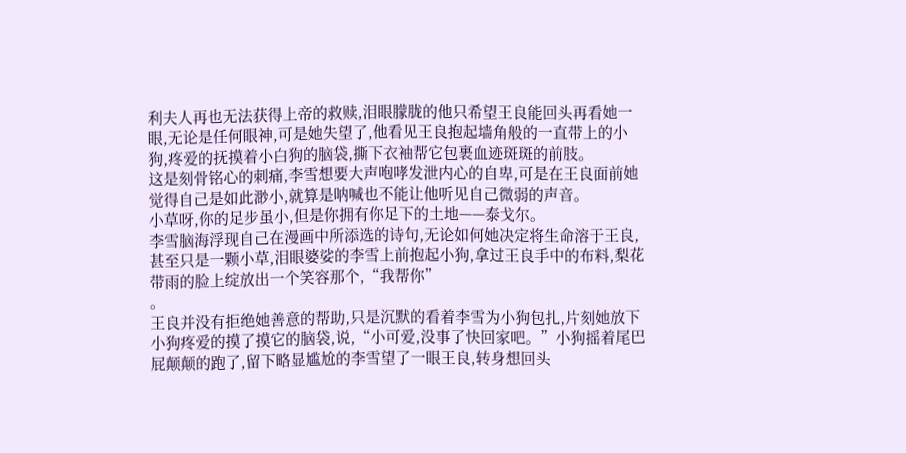利夫人再也无法获得上帝的救赎,泪眼朦胧的他只希望王良能回头再看她一眼,无论是任何眼神,可是她失望了,他看见王良抱起墙角般的一直带上的小狗,疼爱的抚摸着小白狗的脑袋,撕下衣袖帮它包裹血迹斑斑的前肢。
这是刻骨铭心的刺痛,李雪想要大声咆哮发泄内心的自卑,可是在王良面前她觉得自己是如此渺小,就算是呐喊也不能让他听见自己微弱的声音。
小草呀,你的足步虽小,但是你拥有你足下的土地——泰戈尔。
李雪脑海浮现自己在漫画中所添选的诗句,无论如何她决定将生命溶于王良,甚至只是一颗小草,泪眼婆娑的李雪上前抱起小狗,拿过王良手中的布料,梨花带雨的脸上绽放出一个笑容那个,“我帮你”
。
王良并没有拒绝她善意的帮助,只是沉默的看着李雪为小狗包扎,片刻她放下小狗疼爱的摸了摸它的脑袋,说,“小可爱,没事了快回家吧。”小狗摇着尾巴屁颠颠的跑了,留下略显尴尬的李雪望了一眼王良,转身想回头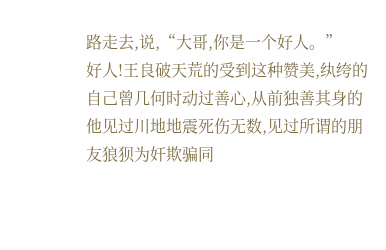路走去,说,“大哥,你是一个好人。”
好人!王良破天荒的受到这种赞美,纨绔的自己曾几何时动过善心,从前独善其身的他见过川地地震死伤无数,见过所谓的朋友狼狈为奸欺骗同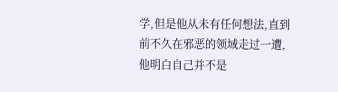学,但是他从未有任何想法,直到前不久在邪恶的领域走过一遭,他明白自己并不是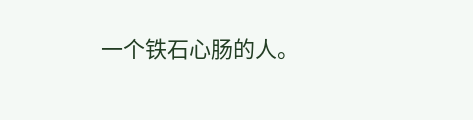一个铁石心肠的人。